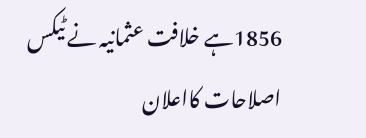1856ہے خلافت عثمانیہ نے ٹیکس اصلاحات کااعلان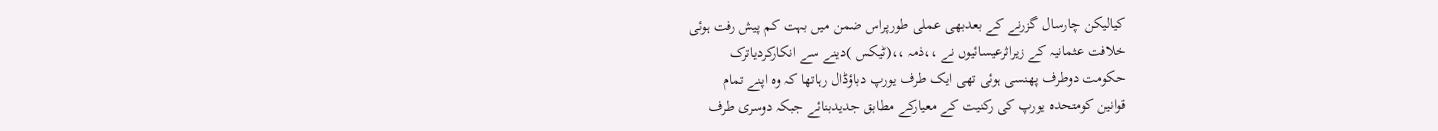کیالیکن چارسال گزرنے کے بعدبھی عملی طورپراس ضمن میں بہت کم پیش رفت ہوئی
خلافت عثمانیہ کے زیراثرعیسائیوں نے ،،ذمہ ،،(ٹیکس )دینے سے انکارکردیاترک
حکومت دوطرف پھنسی ہوئی تھی ایک طرف یورپ دباؤڈال رہاتھا کہ وہ اپنے تمام
قوانین کومتحدہ یورپ کی رکنیت کے معیارکے مطابق جدیدبنائے جبکہ دوسری طرف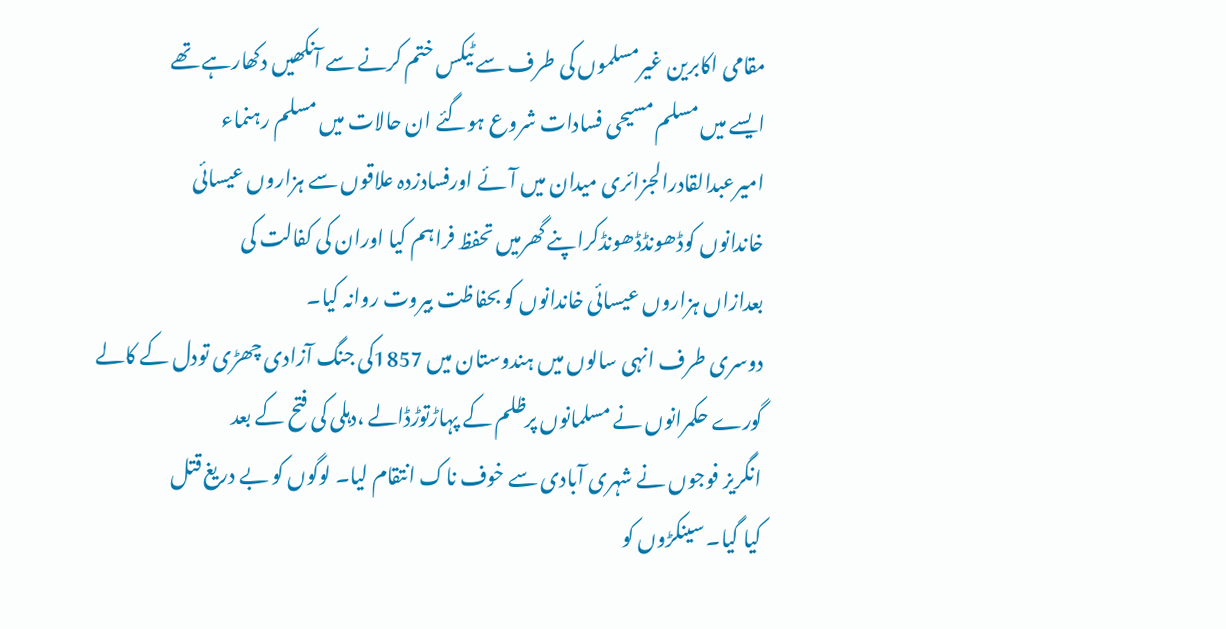مقامی اکابرین غیرمسلموں کی طرف سے ٹیکس ختم کرنے سے آنکھیں دکھارہے تھے
ایسے میں مسلم مسیحی فسادات شروع ہوگئے ان حالات میں مسلم رہنماء
امیرعبدالقادرالجزائری میدان میں آئے اورفسادزدہ علاقوں سے ہزاروں عیسائی
خاندانوں کوڈھونڈڈھونڈکراپنے گھرمیں تحفظ فراہم کیا اوران کی کفالت کی
بعدازاں ہزاروں عیسائی خاندانوں کو بحفاظت بیروت روانہ کیا۔
دوسری طرف انہی سالوں میں ہندوستان میں 1857کی جنگ آزادی چھڑی تودل کے کالے
گورے حکمرانوں نے مسلمانوں پرظلم کے پہاڑتوڑڈالے ،دہلی کی فتح کے بعد
انگریز فوجوں نے شہری آبادی سے خوف ناک انتقام لیا۔ لوگوں کو بے دریغ قتل
کیا گیا۔ سینکڑوں کو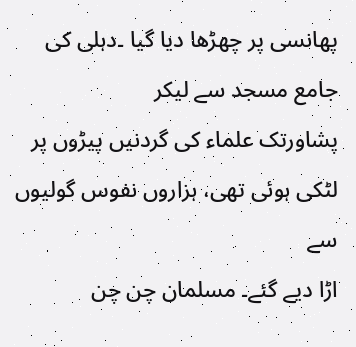پھانسی پر چھڑھا دیا گیا ۔دہلی کی جامع مسجد سے لیکر
پشاورتک علماء کی گردنیں پیڑوں پر لٹکی ہوئی تھی، ہزاروں نفوس گولیوں سے
اڑا دیے گئے۔ مسلمان چن چن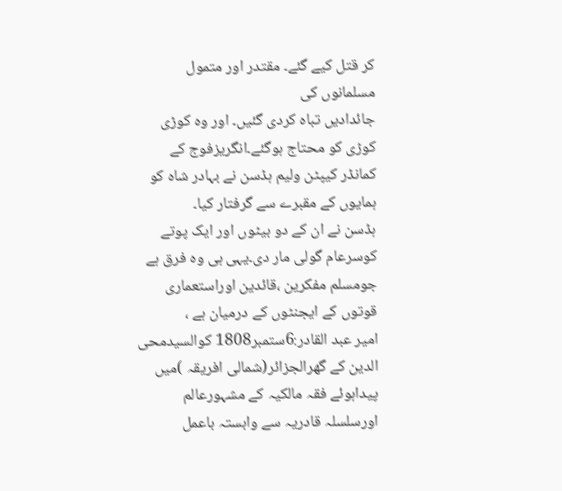کر قتل کیے گئے۔ مقتدر اور متمول مسلمانوں کی
جائدادیں تباہ کردی گئیں۔ اور وہ کوڑی کوڑی کو محتاج ہوگئے۔انگریزفوج کے
کمانڈر کیپٹن ولیم ہڈسن نے بہادر شاہ کو ہمایوں کے مقبرے سے گرفتار کیا۔
ہڈسن نے ان کے دو بیٹوں اور ایک پوتے کوسرعام گولی مار دی۔یہی ہی وہ فرق ہے
جومسلم مفکرین ،قائدین اوراستعماری قوتوں کے ایجنٹوں کے درمیان ہے ،
امیر عبد القادر:6ستمبر1808 کوالسیدمحی الدین کے گھرالجزائر(شمالی افریقہ )میں
پیداہوئے فقہ مالکیہ کے مشہورعالم اورسلسلہ قادریہ سے وابستہ باعمل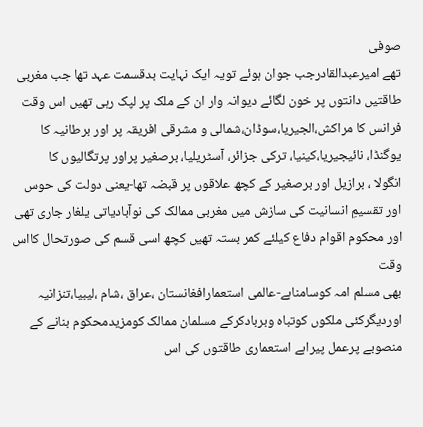صوفی
تھے امیرعبدالقادرجب جوان ہوئے تویہ ایک نہایت بدقسمت عہد تھا جب مغربی
طاقتیں دانتوں پر خون لگائے دیوانہ وار ان کے ملک پر لپک رہی تھیں اس وقت
فرانس کا مراکش،الجیریا،سوڈان،شمالی و مشرقی افریقہ پر اور برطانیہ کا
یوگنڈا، نائیجیریا،کینیا، ترکی جزائر، آسٹریلیا، برصغیر پراور پرتگالیوں کا
انگولا ، برازیل اور برصغیر کے کچھ علاقوں پر قبضہ تھا-یعنی دولت کی حوس
اور تقسیمِ انسانیت کی سازش میں مغربی ممالک کی نوآبادیاتی یلغار جاری تھی
اور محکوم اقوام دفاع کیلئے کمر بستہ تھیں کچھ اسی قسم کی صورتحال کااس وقت
بھی مسلم امہ کوسامناہے-عالمی استعمارافغانستان ،عراق ،شام ،لیبیا،تنزانیہ
اوردیگرکئی ملکوں کوتباہ وبربادکرکے مسلمان ممالک کومزیدمحکوم بنانے کے
منصوبے پرعمل پیراہے استعماری طاقتوں کی اس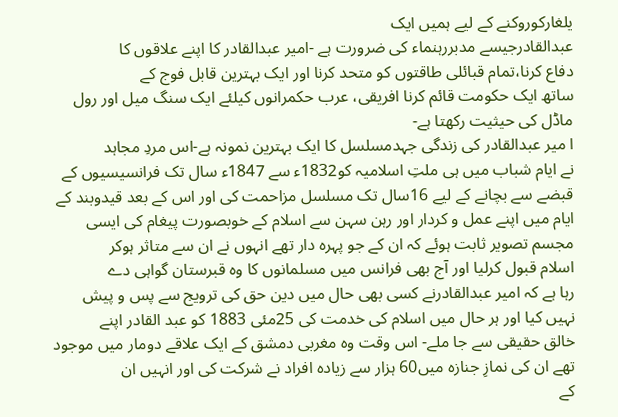یلغارکوروکنے کے لیے ہمیں ایک
عبدالقادرجیسے مدبررہنماء کی ضرورت ہے -امیر عبدالقادر کا اپنے علاقوں کا
دفاع کرنا،تمام قبائلی طاقتوں کو متحد کرنا اور ایک بہترین قابل فوج کے
ساتھ ایک حکومت قائم کرنا افریقی، عرب حکمرانوں کیلئے ایک سنگ میل اور رول
ماڈل کی حیثیت رکھتا ہے-
ا میر عبدالقادر کی زندگی جہدمسلسل کا ایک بہترین نمونہ ہے-اس مردِ مجاہد
نے ایام شباب میں ہی ملتِ اسلامیہ کو1832ء سے 1847ء سال تک فرانسیسیوں کے
قبضے سے بچانے کے لیے 16سال تک مسلسل مزاحمت کی اور اس کے بعد قیدوبند کے
ایام میں اپنے عمل و کردار اور رہن سہن سے اسلام کے خوبصورت پیغام کی ایسی
مجسم تصویر ثابت ہوئے کہ ان کے جو پہرہ دار تھے انہوں نے ان سے متاثر ہوکر
اسلام قبول کرلیا اور آج بھی فرانس میں مسلمانوں کا وہ قبرستان گواہی دے
رہا ہے کہ امیر عبدالقادرنے کسی بھی حال میں دین حق کی ترویج سے پس و پیش
نہیں کیا اور ہر حال میں اسلام کی خدمت کی 25مئی 1883 کو عبد القادر اپنے
خالق حقیقی سے جا ملے- اس وقت وہ مغربی دمشق کے ایک علاقے دومار میں موجود
تھے ان کی نمازِ جنازہ میں60 ہزار سے زیادہ افراد نے شرکت کی اور انہیں ان
کے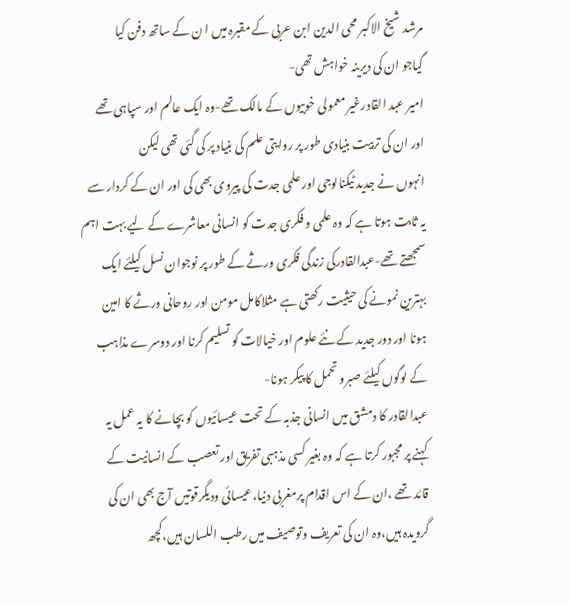مرشد شیخ الاکبر محی الدین ابن عربی کے مقبرہ میں ا ن کے ساتھ دفن کیا
گیاجو ان کی دیرینہ خواہش تھی-
امیر عبد القادرغیر معمولی خوبیوں کے مالک تھے-وہ ایک عالم اور سپاہی تھے
اور ان کی تربیت بنیادی طور پر روایتی علم کی بنیاد پر کی گئی تھی لیکن
انہوں نے جدید ٹیکنالوجی اور علمی جدت کی پیروی بھی کی اور ان کے کردار سے
یہ ثابت ہوتا ہے کہ وہ علمی و فکری جدت کو انسانی معاشرے کے لیے بہت اہم
سمجھتے تھے-عبدالقادرکی زندگی فکری ورثے کے طور پر نوجوان نسل کیلئے ایک
بہترین نمونے کی حیثیت رکھتی ہے مثلاکامل مومن اور روحانی ورثے کا امین
ہونا اور دور جدید کے نئے علوم اور خیالات کو تسلیم کرنا اور دوسرے مذاہب
کے لوگوں کیلئے صبرو تحمل کا پیکر ہونا-
عبدالقادر کا دمشق میں انسانی جذبہ کے تحت عیسائیوں کو بچانے کا یہ عمل یہ
کہنے پر مجبور کرتا ہے کہ وہ بغیر کسی مذہبی تفریق اور تعصب کے انسانیت کے
قائد تھے ،ان کے اس اقدام پرمغربی دنیا،عیسائی ودیگرقوتیں آج بھی ان کی
گرویدہ ہیں،وہ ان کی تعریف وتوصیف میں رطب اللسان ہیں،کچھ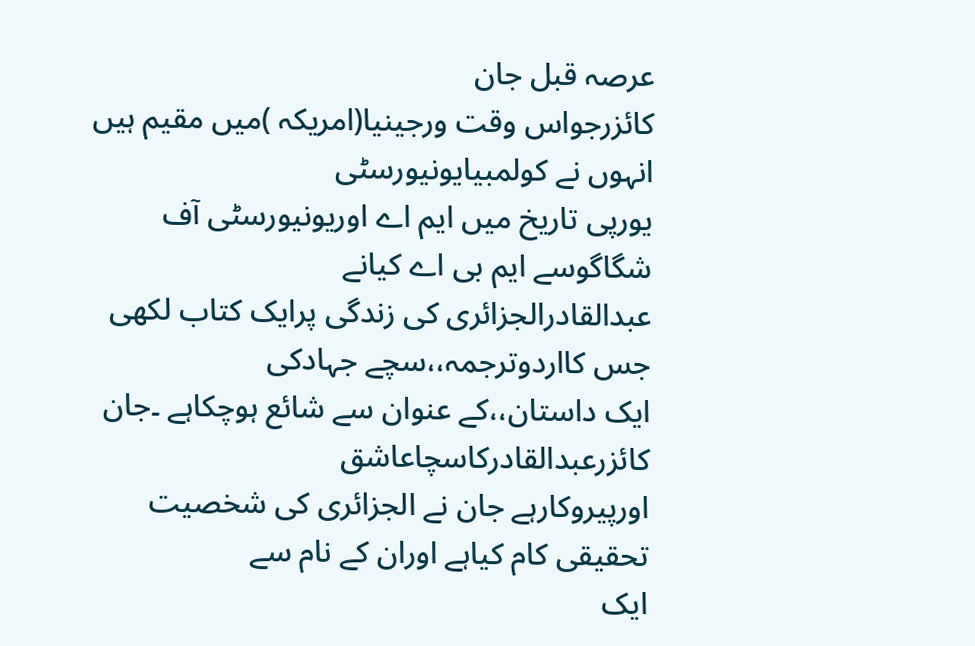عرصہ قبل جان
کائزرجواس وقت ورجینیا(امریکہ )میں مقیم ہیں انہوں نے کولمبیایونیورسٹی
یورپی تاریخ میں ایم اے اوریونیورسٹی آف شگاگوسے ایم بی اے کیانے
عبدالقادرالجزائری کی زندگی پرایک کتاب لکھی جس کااردوترجمہ،،سچے جہادکی
ایک داستان،،کے عنوان سے شائع ہوچکاہے ۔جان کائزرعبدالقادرکاسچاعاشق
اورپیروکارہے جان نے الجزائری کی شخصیت تحقیقی کام کیاہے اوران کے نام سے
ایک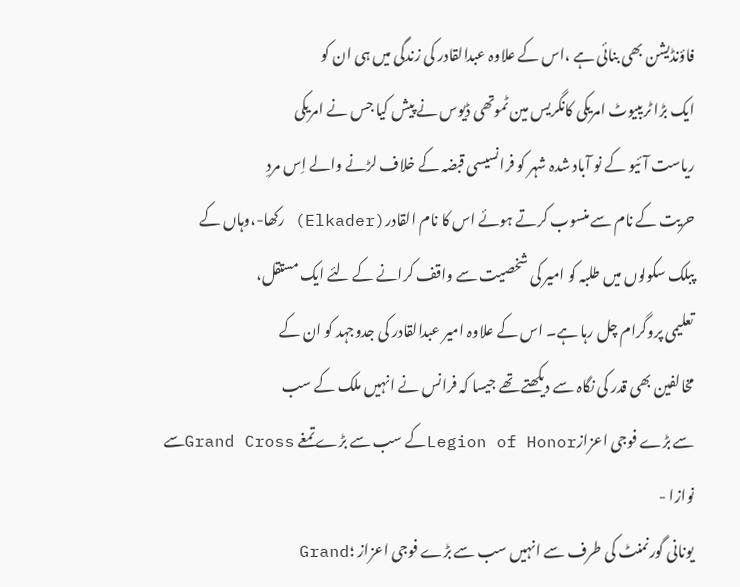فاؤنڈیشن بھی بنائی ہے ،اس کے علاوہ عبدالقادر کی زندگی میں ہی ان کو
ایک بڑا ٹریبیوٹ امریکی کانگریس مین ٹموتھی ڈیوس نے پیش کیا جس نے امریکی
ریاست آئیو کے نو آباد شدہ شہر کو فرانسیسی قبضہ کے خلاف لڑنے والے اِس مردِ
حریت کے نام سے منسوب کرتے ہوئے اس کا نام القادر(Elkader) رکھا-،وہاں کے
پبلک سکولوں میں طلبہ کو امیر کی شخصیت سے واقف کرانے کے لئے ایک مستقل،
تعلیمی پروگرام چل رہا ہے۔ اس کے علاوہ امیر عبدالقادر کی جدوجہد کو ان کے
مخالفین بھی قدر کی نگاہ سے دیکھتے تھے جیسا کہ فرانس نے انہیں ملک کے سب
سے بڑے فوجی اعزازLegion of Honorکے سب سے بڑے تمغے Grand Crossسے نوازا -
یونانی گورنمنٹ کی طرف سے انہیں سب سے بڑے فوجی اعزاز ؛Grand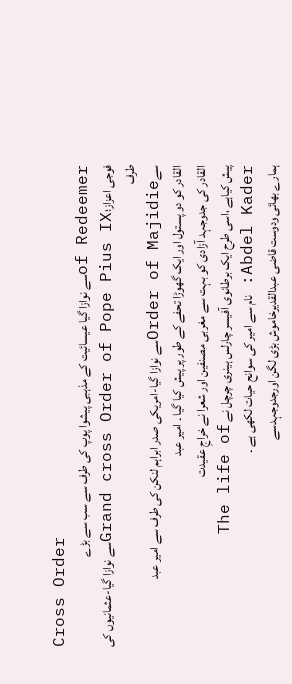Cross Order
of Redeemerسے نوازا گیا عیسائیت کے مذہبی پیشوا پوپ کی طرف سے سب سے بڑے
فوجی اعزاز؛Grand cross Order of Pope Pius IXسے نوازا گیا-عثمانیوں کی طرف
سےOrder of Majidieسے نوازا گیا-امریکی صدر ابراہم لنکن کی طرف سے امیر عبد
القادر کو دو پستول اور ایک گھوڑا تحفے کے طور پر پیش کیا گیا ۔ امیر عبد
القادر کی جدوجہد آزادی کو بہت سے مغربی مصنفین اور شعرا نے خراجِ عقیدت
پیش کیاہے ،اسی طرح ایک برطانوی آفیسر چارلس ہینری چرچل نے The life of
Abdel Kader: نام سے امیر کی سوانح حیات لکھی ہے ۔
ہمارے بھائی ودوست قاضی عبدالقدیرخاموش بڑی لگن اورجدوجہدسے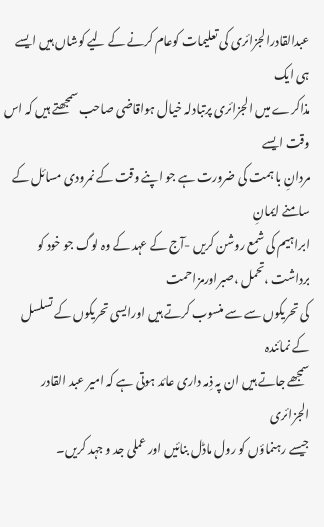عبدالقادرالجزائری کی تعلیمات کوعام کرنے کے لیے کوشاں ہیں ایسے ہی ایک
مذاکرے میں الجزائری پرتبادلہ خیال ہواقاضی صاحب سمجھتے ہیں کہ اس وقت ایسے
مردانِ با ہمت کی ضرورت ہے جو اپنے وقت کے نمرودی مسائل کے سامنے ایمانِ
ابراہیم کی شمع روشن کریں -آج کے عہد کے وہ لوگ جو خود کو برداشت ،تحمل ،صبراورمزاحمت
کی تحریکوں سے سے منسوب کرتے ہیں اورایسی تحریکوں کے تسلسل کے نمائندہ
سمجھے جاتے ہیں ان پہ ذِمہ داری عائد ہوتی ہے کہ امیر عبد القادر الجزائری
جیسے رہنماؤں کو رول ماڈل بنائیں اور عملی جد و جہد کریں۔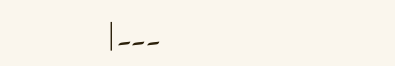۔۔۔ |